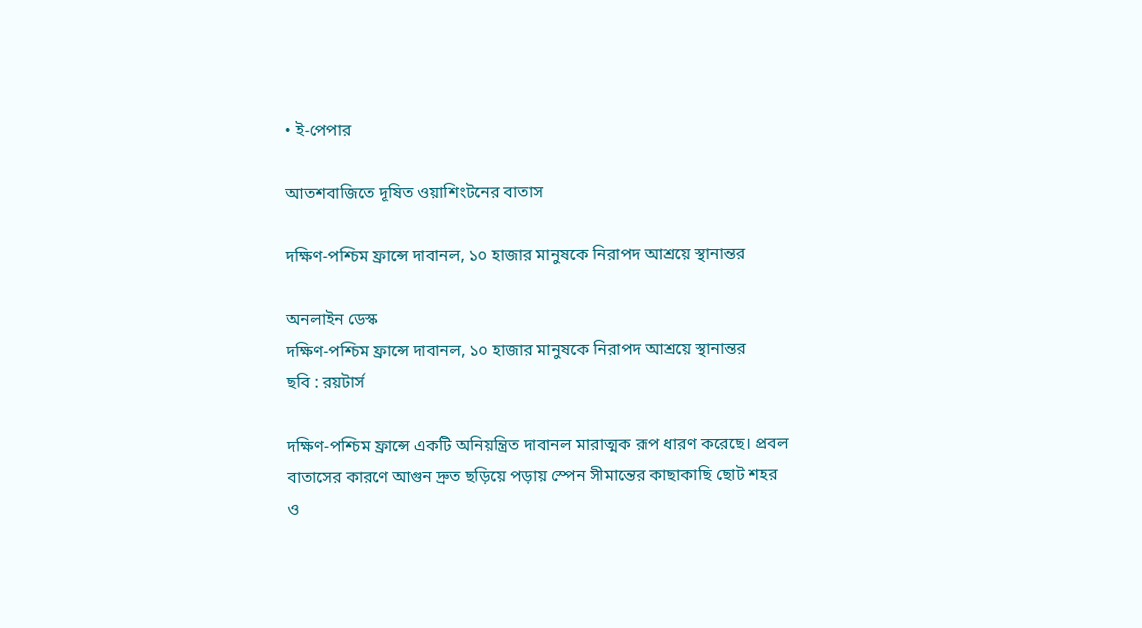• ই-পেপার

আতশবাজিতে দূষিত ওয়াশিংটনের বাতাস

দক্ষিণ-পশ্চিম ফ্রান্সে দাবানল, ১০ হাজার মানুষকে নিরাপদ আশ্রয়ে স্থানান্তর

অনলাইন ডেস্ক
দক্ষিণ-পশ্চিম ফ্রান্সে দাবানল, ১০ হাজার মানুষকে নিরাপদ আশ্রয়ে স্থানান্তর
ছবি : রয়টার্স

দক্ষিণ-পশ্চিম ফ্রান্সে একটি অনিয়ন্ত্রিত দাবানল মারাত্মক রূপ ধারণ করেছে। প্রবল বাতাসের কারণে আগুন দ্রুত ছড়িয়ে পড়ায় স্পেন সীমান্তের কাছাকাছি ছোট শহর ও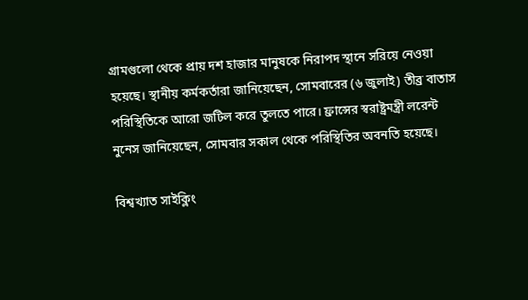গ্রামগুলো থেকে প্রায় দশ হাজার মানুষকে নিরাপদ স্থানে সরিয়ে নেওয়া হয়েছে। স্থানীয় কর্মকর্তারা জানিয়েছেন, সোমবারের (৬ জুলাই) তীব্র বাতাস পরিস্থিতিকে আরো জটিল করে তুলতে পারে। ফ্রান্সের স্বরাষ্ট্রমন্ত্রী লরেন্ট নুনেস জানিয়েছেন, সোমবার সকাল থেকে পরিস্থিতির অবনতি হয়েছে।

বিশ্বখ্যাত সাইক্লিং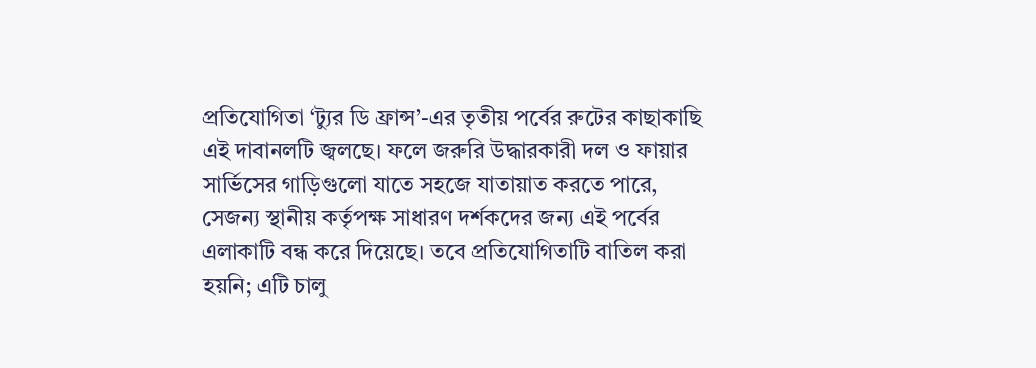প্রতিযোগিতা ‘ট্যুর ডি ফ্রান্স’-এর তৃতীয় পর্বের রুটের কাছাকাছি এই দাবানলটি জ্বলছে। ফলে জরুরি উদ্ধারকারী দল ও ফায়ার সার্ভিসের গাড়িগুলো যাতে সহজে যাতায়াত করতে পারে, সেজন্য স্থানীয় কর্তৃপক্ষ সাধারণ দর্শকদের জন্য এই পর্বের এলাকাটি বন্ধ করে দিয়েছে। তবে প্রতিযোগিতাটি বাতিল করা হয়নি; এটি চালু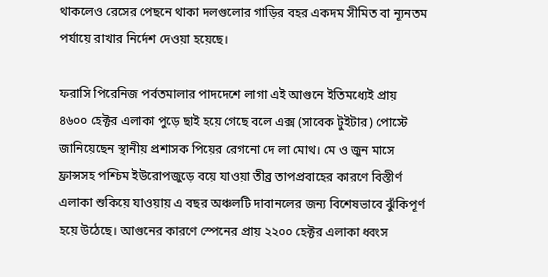থাকলেও রেসের পেছনে থাকা দলগুলোর গাড়ির বহর একদম সীমিত বা ন্যূনতম পর্যায়ে রাখার নির্দেশ দেওয়া হয়েছে।

ফরাসি পিরেনিজ পর্বতমালার পাদদেশে লাগা এই আগুনে ইতিমধ্যেই প্রায় ৪৬০০ হেক্টর এলাকা পুড়ে ছাই হয়ে গেছে বলে এক্স (সাবেক টুইটার) পোস্টে জানিয়েছেন স্থানীয় প্রশাসক পিয়ের রেগনো দে লা মোথ। মে ও জুন মাসে ফ্রান্সসহ পশ্চিম ইউরোপজুড়ে বয়ে যাওয়া তীব্র তাপপ্রবাহের কারণে বিস্তীর্ণ এলাকা শুকিয়ে যাওয়ায় এ বছর অঞ্চলটি দাবানলের জন্য বিশেষভাবে ঝুঁকিপূর্ণ হয়ে উঠেছে। আগুনের কারণে স্পেনের প্রায় ২২০০ হেক্টর এলাকা ধ্বংস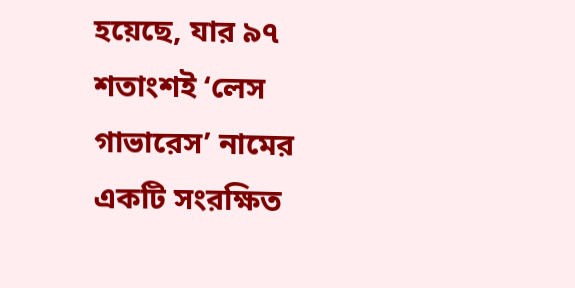হয়েছে, যার ৯৭ শতাংশই ‘লেস গাভারেস’ নামের একটি সংরক্ষিত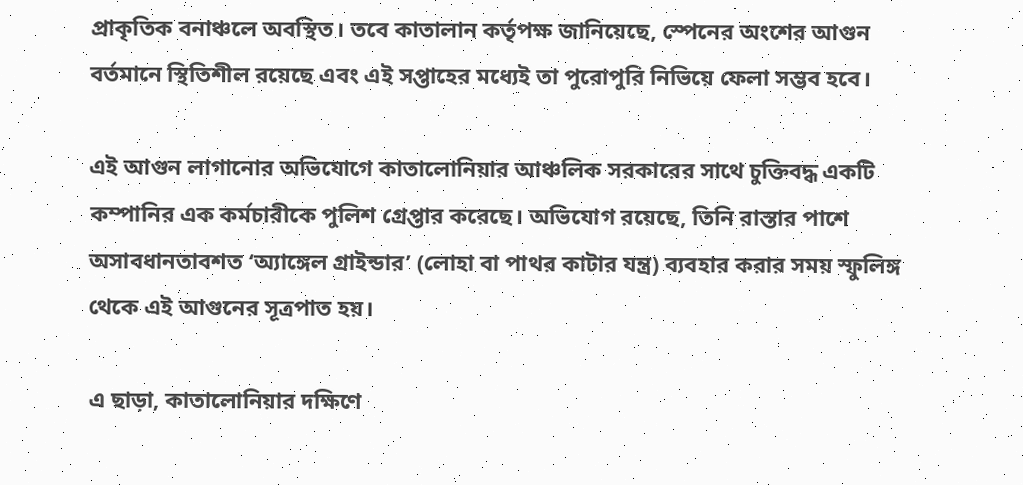প্রাকৃতিক বনাঞ্চলে অবস্থিত। তবে কাতালান কর্তৃপক্ষ জানিয়েছে, স্পেনের অংশের আগুন বর্তমানে স্থিতিশীল রয়েছে এবং এই সপ্তাহের মধ্যেই তা পুরোপুরি নিভিয়ে ফেলা সম্ভব হবে।

এই আগুন লাগানোর অভিযোগে কাতালোনিয়ার আঞ্চলিক সরকারের সাথে চুক্তিবদ্ধ একটি কম্পানির এক কর্মচারীকে পুলিশ গ্রেপ্তার করেছে। অভিযোগ রয়েছে, তিনি রাস্তার পাশে অসাবধানতাবশত ‘অ্যাঙ্গেল গ্রাইন্ডার’ (লোহা বা পাথর কাটার যন্ত্র) ব্যবহার করার সময় স্ফুলিঙ্গ থেকে এই আগুনের সূত্রপাত হয়।

এ ছাড়া, কাতালোনিয়ার দক্ষিণে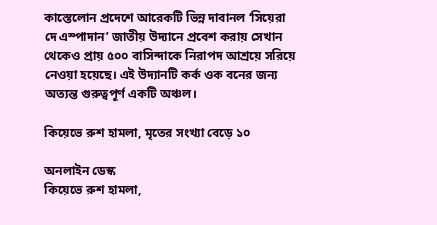কাস্তেলোন প্রদেশে আরেকটি ভিন্ন দাবানল ‘সিয়েরা দে এস্পাদান’ জাতীয় উদ্যানে প্রবেশ করায় সেখান থেকেও প্রায় ৫০০ বাসিন্দাকে নিরাপদ আশ্রয়ে সরিয়ে নেওয়া হয়েছে। এই উদ্যানটি কর্ক ওক বনের জন্য অত্যন্ত গুরুত্বপূর্ণ একটি অঞ্চল।

কিয়েভে রুশ হামলা, মৃতের সংখ্যা বেড়ে ১০

অনলাইন ডেস্ক
কিয়েভে রুশ হামলা,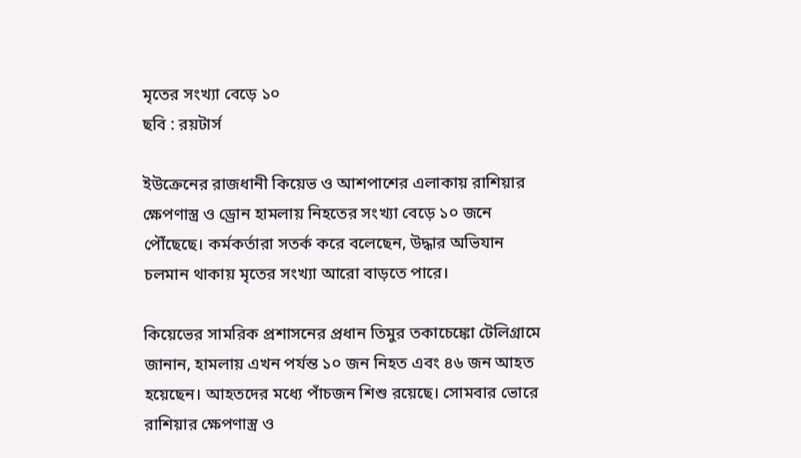মৃতের সংখ্যা বেড়ে ১০
ছবি : রয়টার্স

ইউক্রেনের রাজধানী কিয়েভ ও আশপাশের এলাকায় রাশিয়ার ক্ষেপণাস্ত্র ও ড্রোন হামলায় নিহতের সংখ্যা বেড়ে ১০ জনে পৌঁছেছে। কর্মকর্তারা সতর্ক করে বলেছেন, উদ্ধার অভিযান চলমান থাকায় মৃতের সংখ্যা আরো বাড়তে পারে।

কিয়েভের সামরিক প্রশাসনের প্রধান তিমুর তকাচেঙ্কো টেলিগ্রামে জানান, হামলায় এখন পর্যন্ত ১০ জন নিহত এবং ৪৬ জন আহত হয়েছেন। আহতদের মধ্যে পাঁচজন শিশু রয়েছে। সোমবার ভোরে রাশিয়ার ক্ষেপণাস্ত্র ও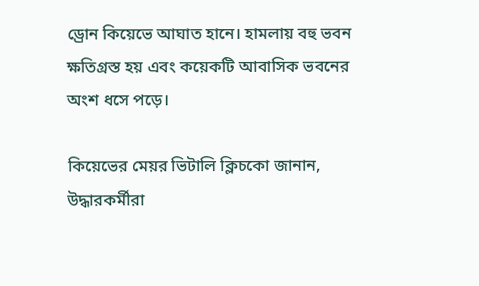ড্রোন কিয়েভে আঘাত হানে। হামলায় বহু ভবন ক্ষতিগ্রস্ত হয় এবং কয়েকটি আবাসিক ভবনের অংশ ধসে পড়ে।

কিয়েভের মেয়র ভিটালি ক্লিচকো জানান, উদ্ধারকর্মীরা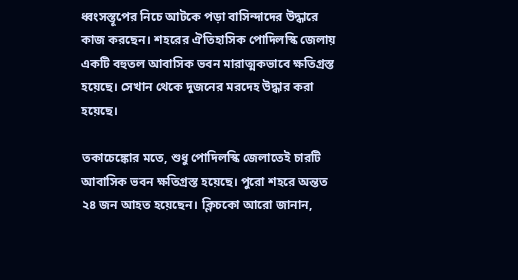ধ্বংসস্তূপের নিচে আটকে পড়া বাসিন্দাদের উদ্ধারে কাজ করছেন। শহরের ঐতিহাসিক পোদিলস্কি জেলায় একটি বহুতল আবাসিক ভবন মারাত্মকভাবে ক্ষতিগ্রস্ত হয়েছে। সেখান থেকে দুজনের মরদেহ উদ্ধার করা হয়েছে।

তকাচেঙ্কোর মতে, শুধু পোদিলস্কি জেলাতেই চারটি আবাসিক ভবন ক্ষতিগ্রস্ত হয়েছে। পুরো শহরে অন্তত ২৪ জন আহত হয়েছেন। ক্লিচকো আরো জানান,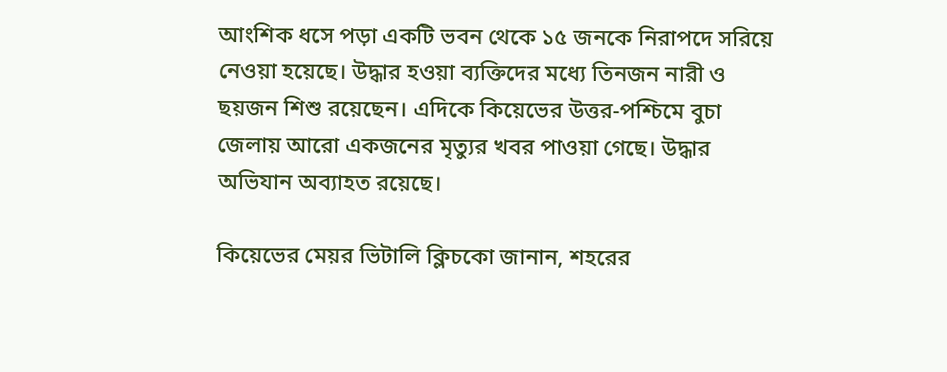আংশিক ধসে পড়া একটি ভবন থেকে ১৫ জনকে নিরাপদে সরিয়ে নেওয়া হয়েছে। উদ্ধার হওয়া ব্যক্তিদের মধ্যে তিনজন নারী ও ছয়জন শিশু রয়েছেন। এদিকে কিয়েভের উত্তর-পশ্চিমে বুচা জেলায় আরো একজনের মৃত্যুর খবর পাওয়া গেছে। উদ্ধার অভিযান অব্যাহত রয়েছে।

কিয়েভের মেয়র ভিটালি ক্লিচকো জানান, শহরের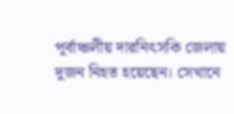পূর্বাঞ্চলীয় দারনিৎসকি জেলায় দুজন নিহত হয়েছেন। সেখানে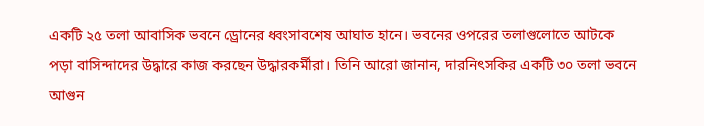একটি ২৫ তলা আবাসিক ভবনে ড্রোনের ধ্বংসাবশেষ আঘাত হানে। ভবনের ওপরের তলাগুলোতে আটকে পড়া বাসিন্দাদের উদ্ধারে কাজ করছেন উদ্ধারকর্মীরা। তিনি আরো জানান, দারনিৎসকির একটি ৩০ তলা ভবনে আগুন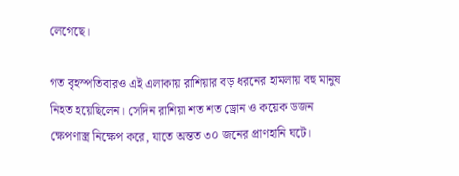লেগেছে।

গত বৃহস্পতিবারও এই এলাকায় রাশিয়ার বড় ধরনের হামলায় বহু মানুষ নিহত হয়েছিলেন। সেদিন রাশিয়া শত শত ড্রোন ও কয়েক ডজন ক্ষেপণাস্ত্র নিক্ষেপ করে, যাতে অন্তত ৩০ জনের প্রাণহানি ঘটে।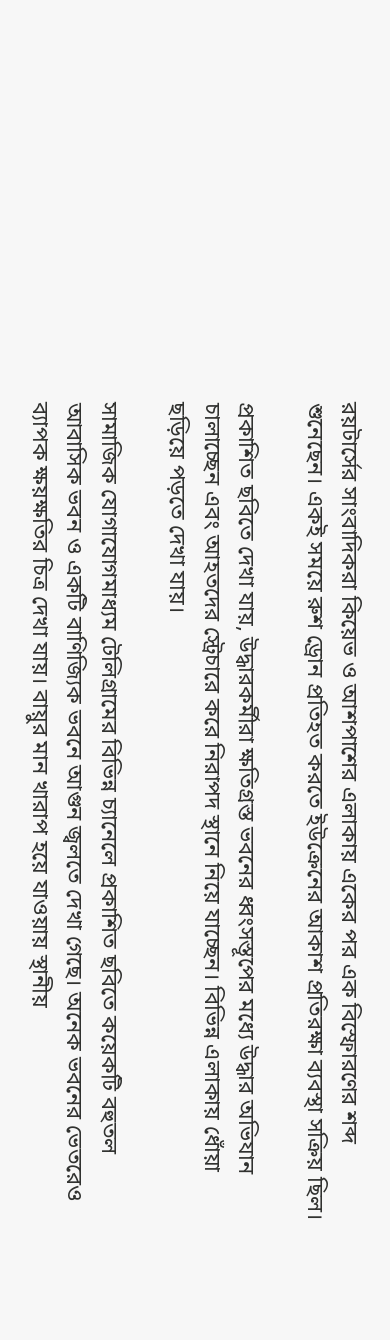রয়টার্সের সাংবাদিকরা কিয়েভ ও আশপাশের এলাকায় একের পর এক বিস্ফোরণের শব্দ শুনেছেন। একই সময়ে রুশ ড্রোন প্রতিহত করতে ইউক্রেনের আকাশ প্রতিরক্ষা ব্যবস্থা সক্রিয় ছিল।

প্রকাশিত ছবিতে দেখা যায়, উদ্ধারকর্মীরা ক্ষতিগ্রস্ত ভবনের ধ্বংসস্তূপের মধ্যে উদ্ধার অভিযান চালাচ্ছেন এবং আহতদের স্ট্রেচারে করে নিরাপদ স্থানে নিয়ে যাচ্ছেন। বিভিন্ন এলাকায় ধোঁয়া ছড়িয়ে পড়তে দেখা যায়।

সামাজিক যোগাযোগমাধ্যম টেলিগ্রামের বিভিন্ন চ্যানেলে প্রকাশিত ছবিতে কয়েকটি বহুতল আবাসিক ভবন ও একটি বাণিজ্যিক ভবনে আগুন জ্বলতে দেখা গেছে। অনেক ভবনের ভেতরেও ব্যাপক ক্ষয়ক্ষতির চিত্র দেখা যায়। বায়ুর মান খারাপ হয়ে যাওয়ায় স্থানীয়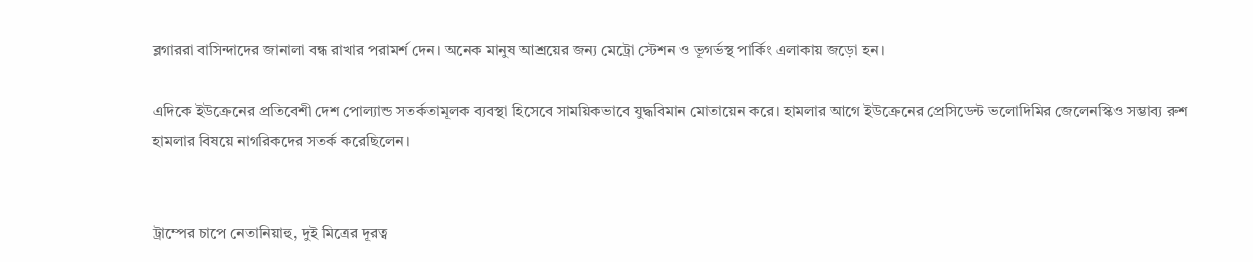ব্লগাররা বাসিন্দাদের জানালা বন্ধ রাখার পরামর্শ দেন। অনেক মানুষ আশ্রয়ের জন্য মেট্রো স্টেশন ও ভূগর্ভস্থ পার্কিং এলাকায় জড়ো হন।

এদিকে ইউক্রেনের প্রতিবেশী দেশ পোল্যান্ড সতর্কতামূলক ব্যবস্থা হিসেবে সাময়িকভাবে যুদ্ধবিমান মোতায়েন করে। হামলার আগে ইউক্রেনের প্রেসিডেন্ট ভলোদিমির জেলেনস্কিও সম্ভাব্য রুশ হামলার বিষয়ে নাগরিকদের সতর্ক করেছিলেন।


ট্রাম্পের চাপে নেতানিয়াহু, দুই মিত্রের দূরত্ব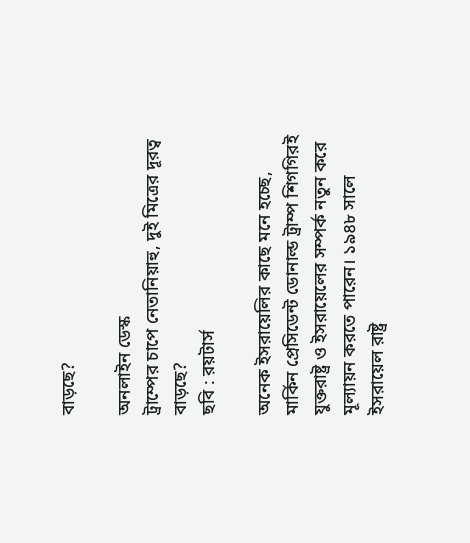বাড়ছে?

অনলাইন ডেস্ক
ট্রাম্পের চাপে নেতানিয়াহু, দুই মিত্রের দূরত্ব বাড়ছে?
ছবি : রয়টার্স

অনেক ইসরায়েলির কাছে মনে হচ্ছে, মার্কিন প্রেসিডেন্ট ডোনাল্ড ট্রাম্প শিগগিরই যুক্তরাষ্ট্র ও ইসরায়েলের সম্পর্ক নতুন করে মূল্যায়ন করতে পারেন। ১৯৪৮ সালে ইসরায়েল রাষ্ট্র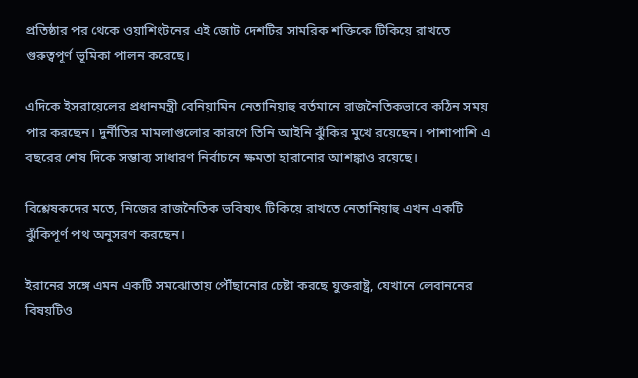প্রতিষ্ঠার পর থেকে ওয়াশিংটনের এই জোট দেশটির সামরিক শক্তিকে টিকিয়ে রাখতে গুরুত্বপূর্ণ ভূমিকা পালন করেছে।

এদিকে ইসরায়েলের প্রধানমন্ত্রী বেনিয়ামিন নেতানিয়াহু বর্তমানে রাজনৈতিকভাবে কঠিন সময় পার করছেন। দুর্নীতির মামলাগুলোর কারণে তিনি আইনি ঝুঁকির মুখে রয়েছেন। পাশাপাশি এ বছরের শেষ দিকে সম্ভাব্য সাধারণ নির্বাচনে ক্ষমতা হারানোর আশঙ্কাও রয়েছে।

বিশ্লেষকদের মতে, নিজের রাজনৈতিক ভবিষ্যৎ টিকিয়ে রাখতে নেতানিয়াহু এখন একটি ঝুঁকিপূর্ণ পথ অনুসরণ করছেন।

ইরানের সঙ্গে এমন একটি সমঝোতায় পৌঁছানোর চেষ্টা করছে যুক্তরাষ্ট্র, যেখানে লেবাননের বিষয়টিও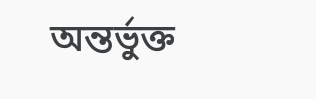অন্তর্ভুক্ত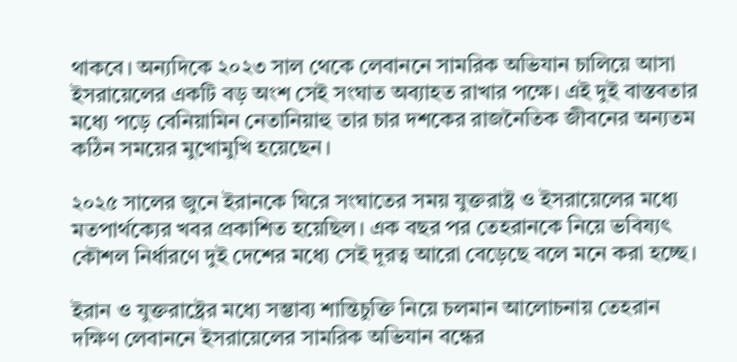থাকবে। অন্যদিকে ২০২৩ সাল থেকে লেবাননে সামরিক অভিযান চালিয়ে আসা ইসরায়েলের একটি বড় অংশ সেই সংঘাত অব্যাহত রাখার পক্ষে। এই দুই বাস্তবতার মধ্যে পড়ে বেনিয়ামিন নেতানিয়াহু তার চার দশকের রাজনৈতিক জীবনের অন্যতম কঠিন সময়ের মুখোমুখি হয়েছেন।

২০২৫ সালের জুনে ইরানকে ঘিরে সংঘাতের সময় যুক্তরাষ্ট্র ও ইসরায়েলের মধ্যে মতপার্থক্যের খবর প্রকাশিত হয়েছিল। এক বছর পর তেহরানকে নিয়ে ভবিষ্যৎ কৌশল নির্ধারণে দুই দেশের মধ্যে সেই দূরত্ব আরো বেড়েছে বলে মনে করা হচ্ছে।

ইরান ও যুক্তরাষ্ট্রের মধ্যে সম্ভাব্য শান্তিচুক্তি নিয়ে চলমান আলোচনায় তেহরান দক্ষিণ লেবাননে ইসরায়েলের সামরিক অভিযান বন্ধের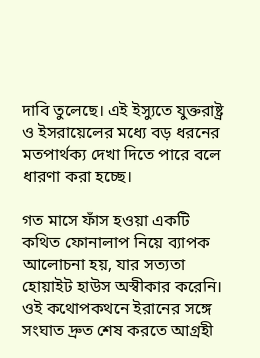দাবি তুলেছে। এই ইস্যুতে যুক্তরাষ্ট্র ও ইসরায়েলের মধ্যে বড় ধরনের মতপার্থক্য দেখা দিতে পারে বলে ধারণা করা হচ্ছে।

গত মাসে ফাঁস হওয়া একটি কথিত ফোনালাপ নিয়ে ব্যাপক আলোচনা হয়, যার সত্যতা হোয়াইট হাউস অস্বীকার করেনি। ওই কথোপকথনে ইরানের সঙ্গে সংঘাত দ্রুত শেষ করতে আগ্রহী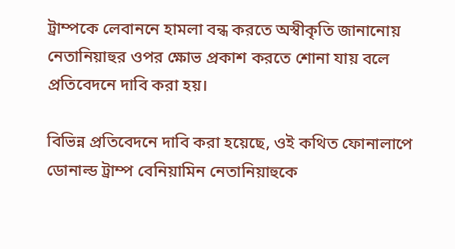ট্রাম্পকে লেবাননে হামলা বন্ধ করতে অস্বীকৃতি জানানোয় নেতানিয়াহুর ওপর ক্ষোভ প্রকাশ করতে শোনা যায় বলে প্রতিবেদনে দাবি করা হয়।

বিভিন্ন প্রতিবেদনে দাবি করা হয়েছে, ওই কথিত ফোনালাপে ডোনাল্ড ট্রাম্প বেনিয়ামিন নেতানিয়াহুকে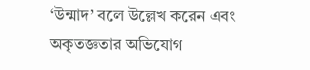‘উন্মাদ’ বলে উল্লেখ করেন এবং অকৃতজ্ঞতার অভিযোগ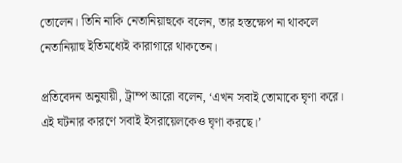তোলেন। তিনি নাকি নেতানিয়াহুকে বলেন, তার হস্তক্ষেপ না থাকলে নেতানিয়াহু ইতিমধ্যেই কারাগারে থাকতেন।

প্রতিবেদন অনুযায়ী, ট্রাম্প আরো বলেন, ‘এখন সবাই তোমাকে ঘৃণা করে। এই ঘটনার কারণে সবাই ইসরায়েলকেও ঘৃণা করছে।’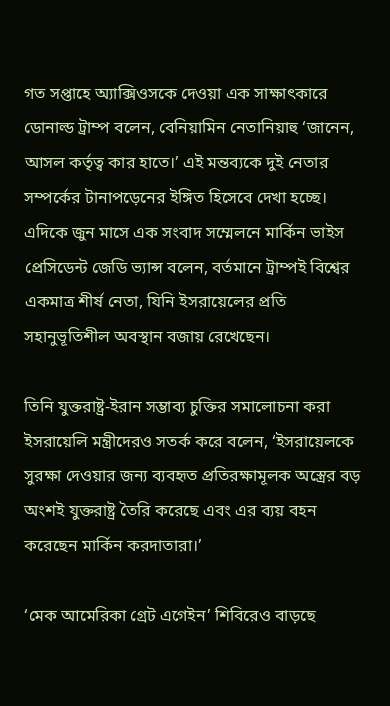গত সপ্তাহে অ্যাক্সিওসকে দেওয়া এক সাক্ষাৎকারে ডোনাল্ড ট্রাম্প বলেন, বেনিয়ামিন নেতানিয়াহু ‘জানেন, আসল কর্তৃত্ব কার হাতে।’ এই মন্তব্যকে দুই নেতার সম্পর্কের টানাপড়েনের ইঙ্গিত হিসেবে দেখা হচ্ছে। এদিকে জুন মাসে এক সংবাদ সম্মেলনে মার্কিন ভাইস প্রেসিডেন্ট জেডি ভ্যান্স বলেন, বর্তমানে ট্রাম্পই বিশ্বের একমাত্র শীর্ষ নেতা, যিনি ইসরায়েলের প্রতি সহানুভূতিশীল অবস্থান বজায় রেখেছেন।

তিনি যুক্তরাষ্ট্র-ইরান সম্ভাব্য চুক্তির সমালোচনা করা ইসরায়েলি মন্ত্রীদেরও সতর্ক করে বলেন, ‘ইসরায়েলকে সুরক্ষা দেওয়ার জন্য ব্যবহৃত প্রতিরক্ষামূলক অস্ত্রের বড় অংশই যুক্তরাষ্ট্র তৈরি করেছে এবং এর ব্যয় বহন করেছেন মার্কিন করদাতারা।’

‘মেক আমেরিকা গ্রেট এগেইন’ শিবিরেও বাড়ছে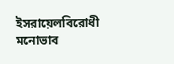ইসরায়েলবিরোধী মনোভাব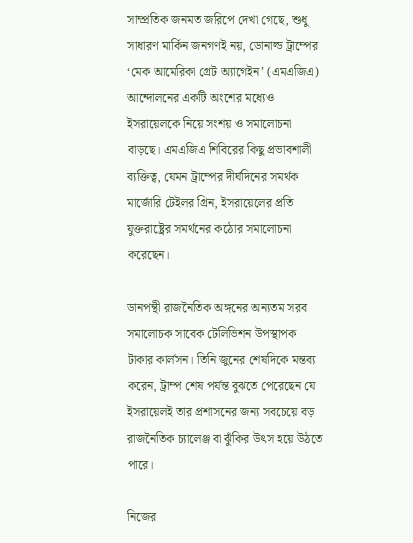সাম্প্রতিক জনমত জরিপে দেখা গেছে, শুধু সাধারণ মার্কিন জনগণই নয়, ডোনাল্ড ট্রাম্পের ‘মেক আমেরিকা গ্রেট অ্যাগেইন’ (এমএজিএ) আন্দোলনের একটি অংশের মধ্যেও ইসরায়েলকে নিয়ে সংশয় ও সমালোচনা বাড়ছে। এমএজিএ শিবিরের কিছু প্রভাবশালী ব্যক্তিত্ব, যেমন ট্রাম্পের দীর্ঘদিনের সমর্থক মার্জোরি টেইলর গ্রিন, ইসরায়েলের প্রতি যুক্তরাষ্ট্রের সমর্থনের কঠোর সমালোচনা করেছেন।

ডানপন্থী রাজনৈতিক অঙ্গনের অন্যতম সরব সমালোচক সাবেক টেলিভিশন উপস্থাপক টাকার কার্লসন। তিনি জুনের শেষদিকে মন্তব্য করেন, ট্রাম্প শেষ পর্যন্ত বুঝতে পেরেছেন যে ইসরায়েলই তার প্রশাসনের জন্য সবচেয়ে বড় রাজনৈতিক চ্যালেঞ্জ বা ঝুঁকির উৎস হয়ে উঠতে পারে।

নিজের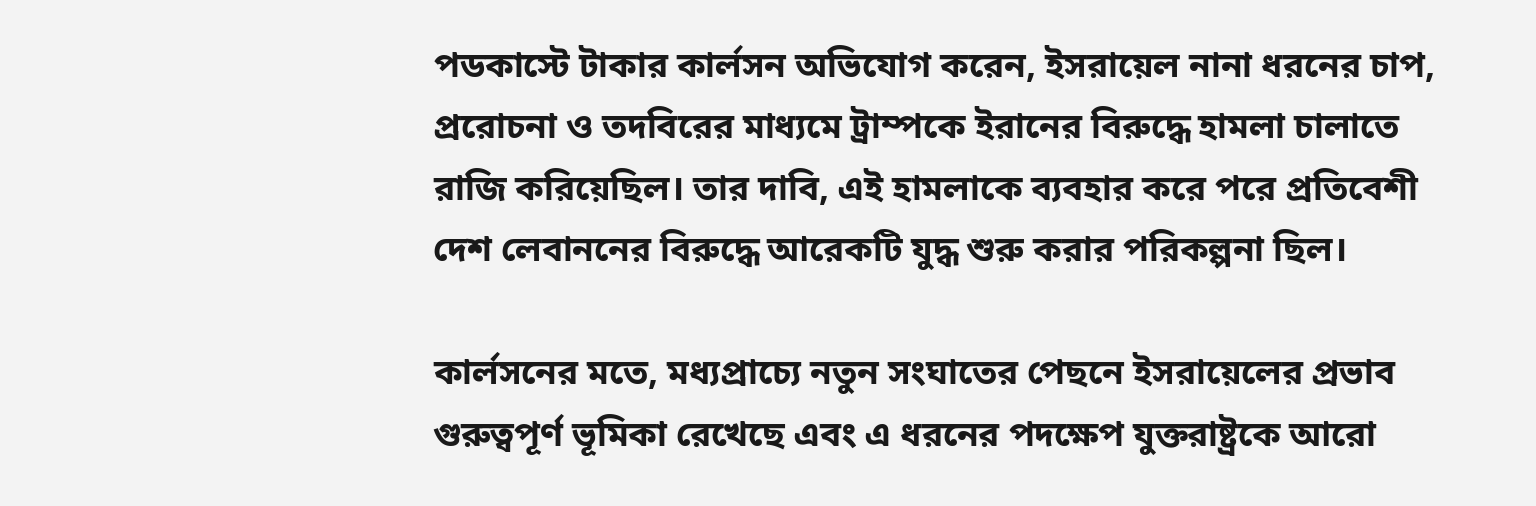পডকাস্টে টাকার কার্লসন অভিযোগ করেন, ইসরায়েল নানা ধরনের চাপ, প্ররোচনা ও তদবিরের মাধ্যমে ট্রাম্পকে ইরানের বিরুদ্ধে হামলা চালাতে রাজি করিয়েছিল। তার দাবি, এই হামলাকে ব্যবহার করে পরে প্রতিবেশী দেশ লেবাননের বিরুদ্ধে আরেকটি যুদ্ধ শুরু করার পরিকল্পনা ছিল।

কার্লসনের মতে, মধ্যপ্রাচ্যে নতুন সংঘাতের পেছনে ইসরায়েলের প্রভাব গুরুত্বপূর্ণ ভূমিকা রেখেছে এবং এ ধরনের পদক্ষেপ যুক্তরাষ্ট্রকে আরো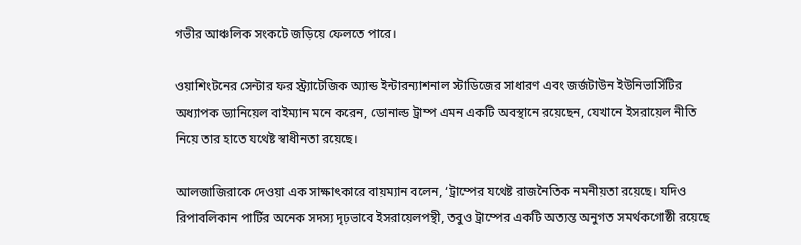গভীর আঞ্চলিক সংকটে জড়িয়ে ফেলতে পারে।

ওয়াশিংটনের সেন্টার ফর স্ট্র্যাটেজিক অ্যান্ড ইন্টারন্যাশনাল স্টাডিজের সাধারণ এবং জর্জটাউন ইউনিভার্সিটির অধ্যাপক ড্যানিয়েল বাইম্যান মনে করেন, ডোনাল্ড ট্রাম্প এমন একটি অবস্থানে রয়েছেন, যেখানে ইসরায়েল নীতি নিয়ে তার হাতে যথেষ্ট স্বাধীনতা রয়েছে।

আলজাজিরাকে দেওয়া এক সাক্ষাৎকারে বায়ম্যান বলেন, ‘ট্রাম্পের যথেষ্ট রাজনৈতিক নমনীয়তা রয়েছে। যদিও রিপাবলিকান পার্টির অনেক সদস্য দৃঢ়ভাবে ইসরায়েলপন্থী, তবুও ট্রাম্পের একটি অত্যন্ত অনুগত সমর্থকগোষ্ঠী রয়েছে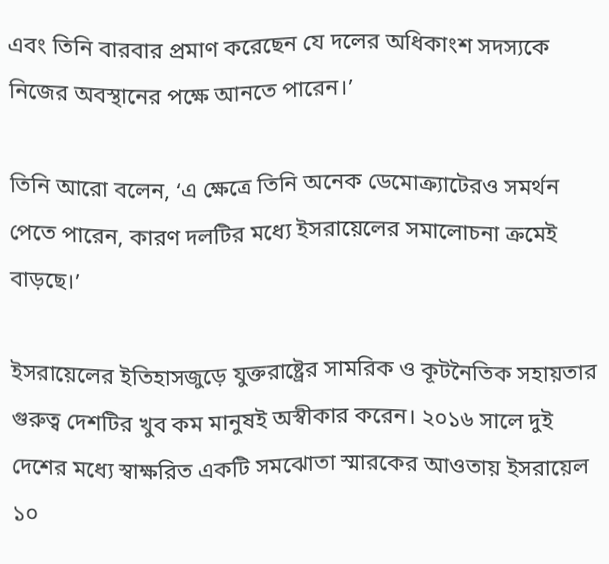এবং তিনি বারবার প্রমাণ করেছেন যে দলের অধিকাংশ সদস্যকে নিজের অবস্থানের পক্ষে আনতে পারেন।’

তিনি আরো বলেন, ‘এ ক্ষেত্রে তিনি অনেক ডেমোক্র্যাটেরও সমর্থন পেতে পারেন, কারণ দলটির মধ্যে ইসরায়েলের সমালোচনা ক্রমেই বাড়ছে।’

ইসরায়েলের ইতিহাসজুড়ে যুক্তরাষ্ট্রের সামরিক ও কূটনৈতিক সহায়তার গুরুত্ব দেশটির খুব কম মানুষই অস্বীকার করেন। ২০১৬ সালে দুই দেশের মধ্যে স্বাক্ষরিত একটি সমঝোতা স্মারকের আওতায় ইসরায়েল ১০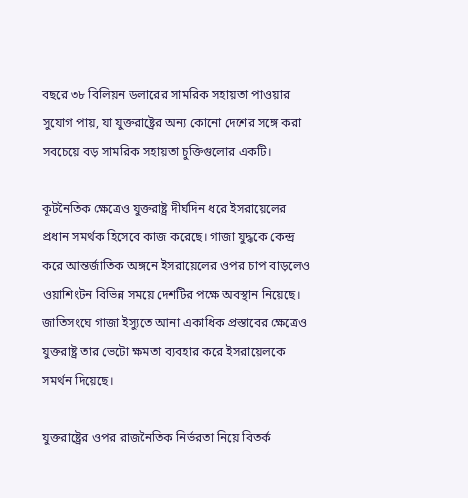বছরে ৩৮ বিলিয়ন ডলারের সামরিক সহায়তা পাওয়ার সুযোগ পায়, যা যুক্তরাষ্ট্রের অন্য কোনো দেশের সঙ্গে করা সবচেয়ে বড় সামরিক সহায়তা চুক্তিগুলোর একটি।

কূটনৈতিক ক্ষেত্রেও যুক্তরাষ্ট্র দীর্ঘদিন ধরে ইসরায়েলের প্রধান সমর্থক হিসেবে কাজ করেছে। গাজা যুদ্ধকে কেন্দ্র করে আন্তর্জাতিক অঙ্গনে ইসরায়েলের ওপর চাপ বাড়লেও ওয়াশিংটন বিভিন্ন সময়ে দেশটির পক্ষে অবস্থান নিয়েছে। জাতিসংঘে গাজা ইস্যুতে আনা একাধিক প্রস্তাবের ক্ষেত্রেও যুক্তরাষ্ট্র তার ভেটো ক্ষমতা ব্যবহার করে ইসরায়েলকে সমর্থন দিয়েছে।

যুক্তরাষ্ট্রের ওপর রাজনৈতিক নির্ভরতা নিয়ে বিতর্ক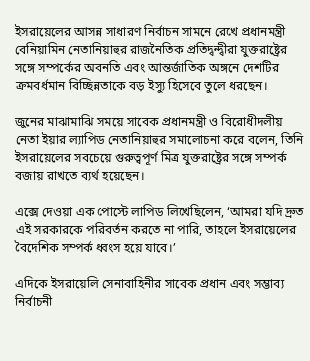ইসরায়েলের আসন্ন সাধারণ নির্বাচন সামনে রেখে প্রধানমন্ত্রী বেনিয়ামিন নেতানিয়াহুর রাজনৈতিক প্রতিদ্বন্দ্বীরা যুক্তরাষ্ট্রের সঙ্গে সম্পর্কের অবনতি এবং আন্তর্জাতিক অঙ্গনে দেশটির ক্রমবর্ধমান বিচ্ছিন্নতাকে বড় ইস্যু হিসেবে তুলে ধরছেন।

জুনের মাঝামাঝি সময়ে সাবেক প্রধানমন্ত্রী ও বিরোধীদলীয় নেতা ইয়ার ল্যাপিড নেতানিয়াহুর সমালোচনা করে বলেন, তিনি ইসরায়েলের সবচেয়ে গুরুত্বপূর্ণ মিত্র যুক্তরাষ্ট্রের সঙ্গে সম্পর্ক বজায় রাখতে ব্যর্থ হয়েছেন।

এক্সে দেওয়া এক পোস্টে লাপিড লিখেছিলেন, ‘আমরা যদি দ্রুত এই সরকারকে পরিবর্তন করতে না পারি, তাহলে ইসরায়েলের বৈদেশিক সম্পর্ক ধ্বংস হয়ে যাবে।’

এদিকে ইসরায়েলি সেনাবাহিনীর সাবেক প্রধান এবং সম্ভাব্য নির্বাচনী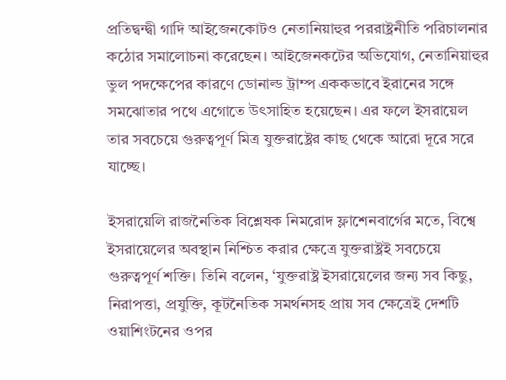প্রতিদ্বন্দ্বী গাদি আইজেনকোটও নেতানিয়াহুর পররাষ্ট্রনীতি পরিচালনার কঠোর সমালোচনা করেছেন। আইজেনকটের অভিযোগ, নেতানিয়াহুর ভুল পদক্ষেপের কারণে ডোনাল্ড ট্রাম্প এককভাবে ইরানের সঙ্গে সমঝোতার পথে এগোতে উৎসাহিত হয়েছেন। এর ফলে ইসরায়েল তার সবচেয়ে গুরুত্বপূর্ণ মিত্র যুক্তরাষ্ট্রের কাছ থেকে আরো দূরে সরে যাচ্ছে।

ইসরায়েলি রাজনৈতিক বিশ্লেষক নিমরোদ ফ্লাশেনবার্গের মতে, বিশ্বে ইসরায়েলের অবস্থান নিশ্চিত করার ক্ষেত্রে যুক্তরাষ্ট্রই সবচেয়ে গুরুত্বপূর্ণ শক্তি। তিনি বলেন, ‘যুক্তরাষ্ট্র ইসরায়েলের জন্য সব কিছু, নিরাপত্তা, প্রযুক্তি, কূটনৈতিক সমর্থনসহ প্রায় সব ক্ষেত্রেই দেশটি ওয়াশিংটনের ওপর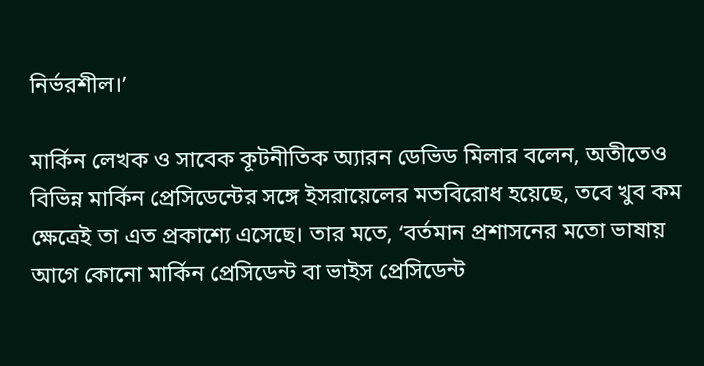নির্ভরশীল।’

মার্কিন লেখক ও সাবেক কূটনীতিক অ্যারন ডেভিড মিলার বলেন, অতীতেও বিভিন্ন মার্কিন প্রেসিডেন্টের সঙ্গে ইসরায়েলের মতবিরোধ হয়েছে, তবে খুব কম ক্ষেত্রেই তা এত প্রকাশ্যে এসেছে। তার মতে, ‘বর্তমান প্রশাসনের মতো ভাষায় আগে কোনো মার্কিন প্রেসিডেন্ট বা ভাইস প্রেসিডেন্ট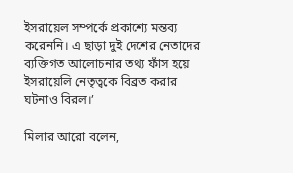ইসরায়েল সম্পর্কে প্রকাশ্যে মন্তব্য করেননি। এ ছাড়া দুই দেশের নেতাদের ব্যক্তিগত আলোচনার তথ্য ফাঁস হয়ে ইসরায়েলি নেতৃত্বকে বিব্রত করার ঘটনাও বিরল।’

মিলার আরো বলেন,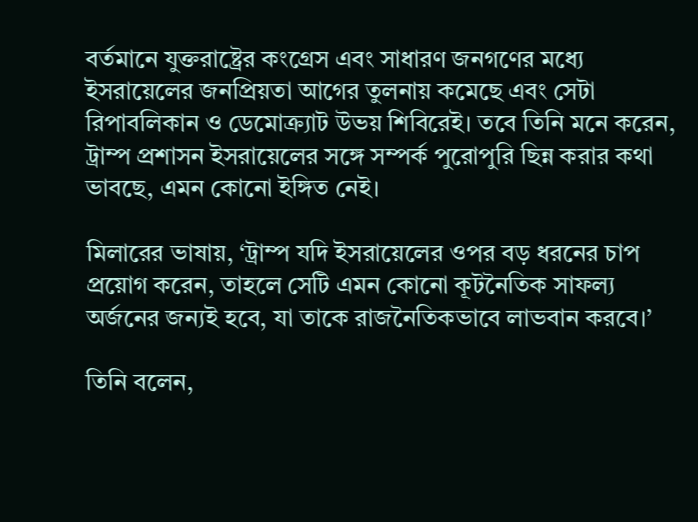বর্তমানে যুক্তরাষ্ট্রের কংগ্রেস এবং সাধারণ জনগণের মধ্যে ইসরায়েলের জনপ্রিয়তা আগের তুলনায় কমেছে এবং সেটা রিপাবলিকান ও ডেমোক্র্যাট উভয় শিবিরেই। তবে তিনি মনে করেন, ট্রাম্প প্রশাসন ইসরায়েলের সঙ্গে সম্পর্ক পুরোপুরি ছিন্ন করার কথা ভাবছে, এমন কোনো ইঙ্গিত নেই।

মিলারের ভাষায়, ‘ট্রাম্প যদি ইসরায়েলের ওপর বড় ধরনের চাপ প্রয়োগ করেন, তাহলে সেটি এমন কোনো কূটনৈতিক সাফল্য অর্জনের জন্যই হবে, যা তাকে রাজনৈতিকভাবে লাভবান করবে।’

তিনি বলেন,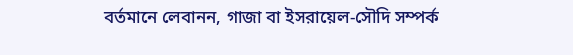বর্তমানে লেবানন, গাজা বা ইসরায়েল-সৌদি সম্পর্ক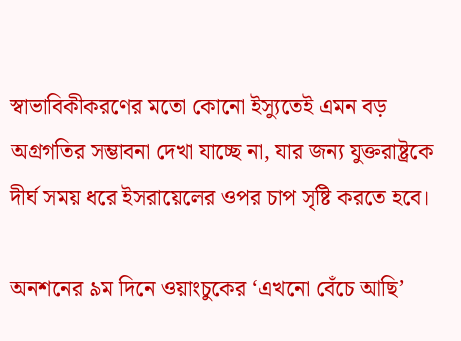স্বাভাবিকীকরণের মতো কোনো ইস্যুতেই এমন বড় অগ্রগতির সম্ভাবনা দেখা যাচ্ছে না, যার জন্য যুক্তরাষ্ট্রকে দীর্ঘ সময় ধরে ইসরায়েলের ওপর চাপ সৃষ্টি করতে হবে।

অনশনের ৯ম দিনে ওয়াংচুকের ‘এখনো বেঁচে আছি’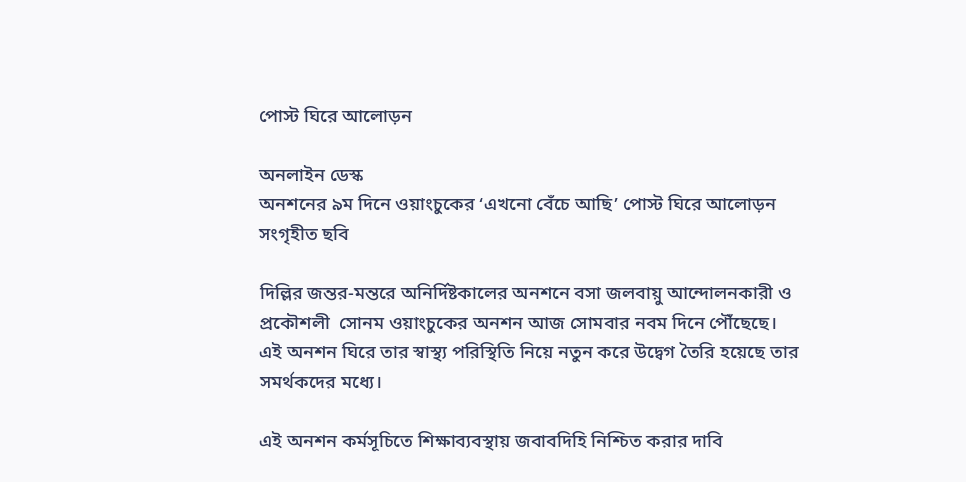পোস্ট ঘিরে আলোড়ন

অনলাইন ডেস্ক
অনশনের ৯ম দিনে ওয়াংচুকের ‘এখনো বেঁচে আছি’ পোস্ট ঘিরে আলোড়ন
সংগৃহীত ছবি

দিল্লির জন্তর-মন্তরে অনির্দিষ্টকালের অনশনে বসা জলবায়ু আন্দোলনকারী ও প্রকৌশলী  সোনম ওয়াংচুকের অনশন আজ সোমবার নবম দিনে পৌঁছেছে। এই অনশন ঘিরে তার স্বাস্থ্য পরিস্থিতি নিয়ে নতুন করে উদ্বেগ তৈরি হয়েছে তার সমর্থকদের মধ্যে।

এই অনশন কর্মসূচিতে শিক্ষাব্যবস্থায় জবাবদিহি নিশ্চিত করার দাবি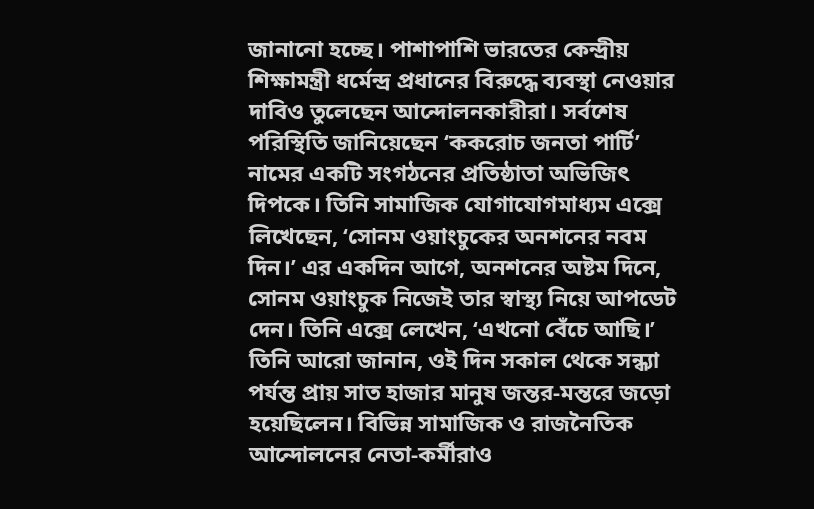জানানো হচ্ছে। পাশাপাশি ভারতের কেন্দ্রীয় শিক্ষামন্ত্রী ধর্মেন্দ্র প্রধানের বিরুদ্ধে ব্যবস্থা নেওয়ার দাবিও তুলেছেন আন্দোলনকারীরা। সর্বশেষ পরিস্থিতি জানিয়েছেন ‘ককরোচ জনতা পার্টি’ নামের একটি সংগঠনের প্রতিষ্ঠাতা অভিজিৎ দিপকে। তিনি সামাজিক যোগাযোগমাধ্যম এক্সে লিখেছেন, ‘সোনম ওয়াংচুকের অনশনের নবম দিন।’ এর একদিন আগে, অনশনের অষ্টম দিনে, সোনম ওয়াংচুক নিজেই তার স্বাস্থ্য নিয়ে আপডেট দেন। তিনি এক্সে লেখেন, ‘এখনো বেঁচে আছি।’ তিনি আরো জানান, ওই দিন সকাল থেকে সন্ধ্যা পর্যন্ত প্রায় সাত হাজার মানুষ জন্তর-মন্তরে জড়ো হয়েছিলেন। বিভিন্ন সামাজিক ও রাজনৈতিক আন্দোলনের নেতা-কর্মীরাও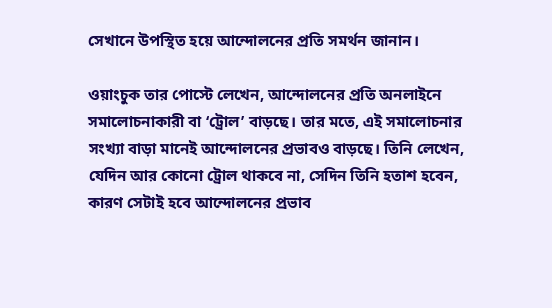সেখানে উপস্থিত হয়ে আন্দোলনের প্রতি সমর্থন জানান।

ওয়াংচুক তার পোস্টে লেখেন, আন্দোলনের প্রতি অনলাইনে সমালোচনাকারী বা ‘ট্রোল’ বাড়ছে। তার মতে, এই সমালোচনার সংখ্যা বাড়া মানেই আন্দোলনের প্রভাবও বাড়ছে। তিনি লেখেন, যেদিন আর কোনো ট্রোল থাকবে না, সেদিন তিনি হতাশ হবেন, কারণ সেটাই হবে আন্দোলনের প্রভাব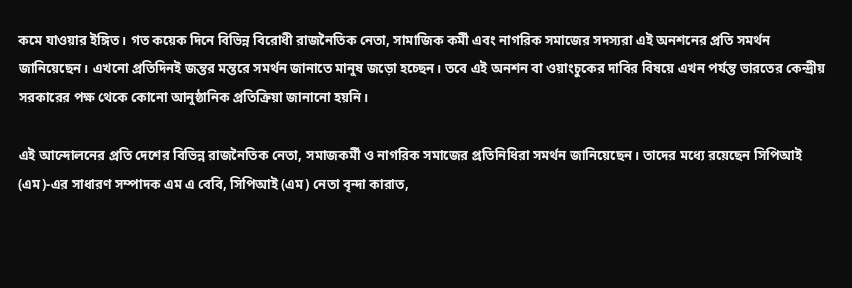কমে যাওয়ার ইঙ্গিত। গত কয়েক দিনে বিভিন্ন বিরোধী রাজনৈতিক নেতা, সামাজিক কর্মী এবং নাগরিক সমাজের সদস্যরা এই অনশনের প্রতি সমর্থন জানিয়েছেন। এখনো প্রতিদিনই জন্তর মন্তরে সমর্থন জানাতে মানুষ জড়ো হচ্ছেন। তবে এই অনশন বা ওয়াংচুকের দাবির বিষয়ে এখন পর্যন্ত ভারতের কেন্দ্রীয় সরকারের পক্ষ থেকে কোনো আনুষ্ঠানিক প্রতিক্রিয়া জানানো হয়নি।

এই আন্দোলনের প্রতি দেশের বিভিন্ন রাজনৈতিক নেতা, সমাজকর্মী ও নাগরিক সমাজের প্রতিনিধিরা সমর্থন জানিয়েছেন। তাদের মধ্যে রয়েছেন সিপিআই (এম)-এর সাধারণ সম্পাদক এম এ বেবি, সিপিআই (এম) নেতা বৃন্দা কারাত,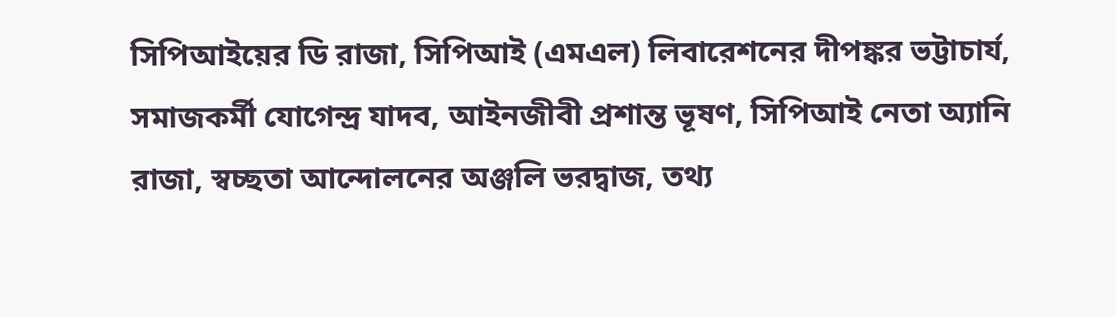সিপিআইয়ের ডি রাজা, সিপিআই (এমএল) লিবারেশনের দীপঙ্কর ভট্টাচার্য, সমাজকর্মী যোগেন্দ্র যাদব, আইনজীবী প্রশান্ত ভূষণ, সিপিআই নেতা অ্যানি রাজা, স্বচ্ছতা আন্দোলনের অঞ্জলি ভরদ্বাজ, তথ্য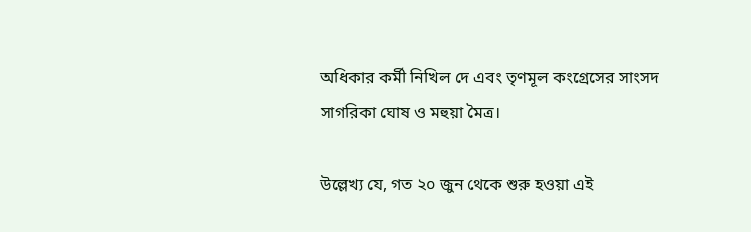অধিকার কর্মী নিখিল দে এবং তৃণমূল কংগ্রেসের সাংসদ সাগরিকা ঘোষ ও মহুয়া মৈত্র।

উল্লেখ্য যে, গত ২০ জুন থেকে শুরু হওয়া এই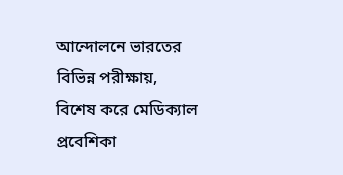আন্দোলনে ভারতের বিভিন্ন পরীক্ষায়, বিশেষ করে মেডিক্যাল প্রবেশিকা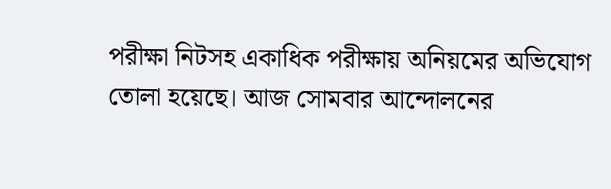পরীক্ষা নিটসহ একাধিক পরীক্ষায় অনিয়মের অভিযোগ তোলা হয়েছে। আজ সোমবার আন্দোলনের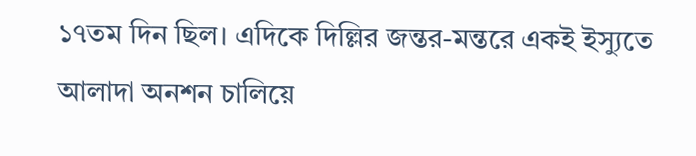১৭তম দিন ছিল। এদিকে দিল্লির জন্তর-মন্তরে একই ইস্যুতে আলাদা অনশন চালিয়ে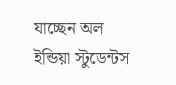যাচ্ছেন অল ইন্ডিয়া স্টুডেন্টস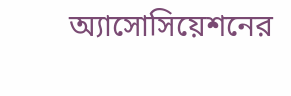অ্যাসোসিয়েশনের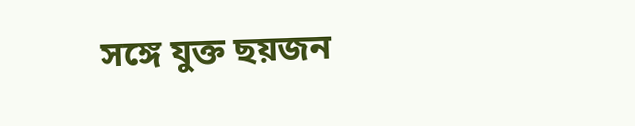সঙ্গে যুক্ত ছয়জন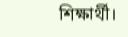শিক্ষার্থী।